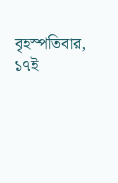বৃহস্পতিবার, ১৭ই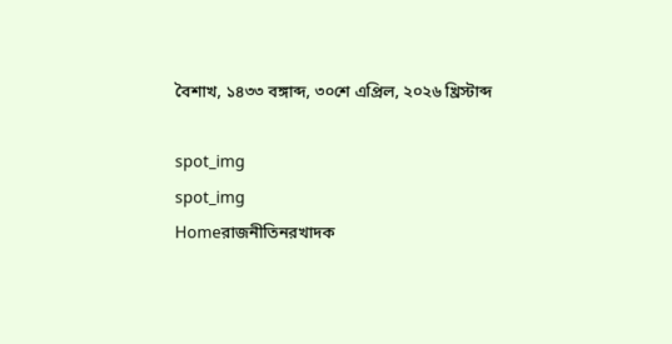বৈশাখ, ১৪৩৩ বঙ্গাব্দ, ৩০শে এপ্রিল, ২০২৬ খ্রিস্টাব্দ

spot_img
spot_img
Homeরাজনীতিনরখাদক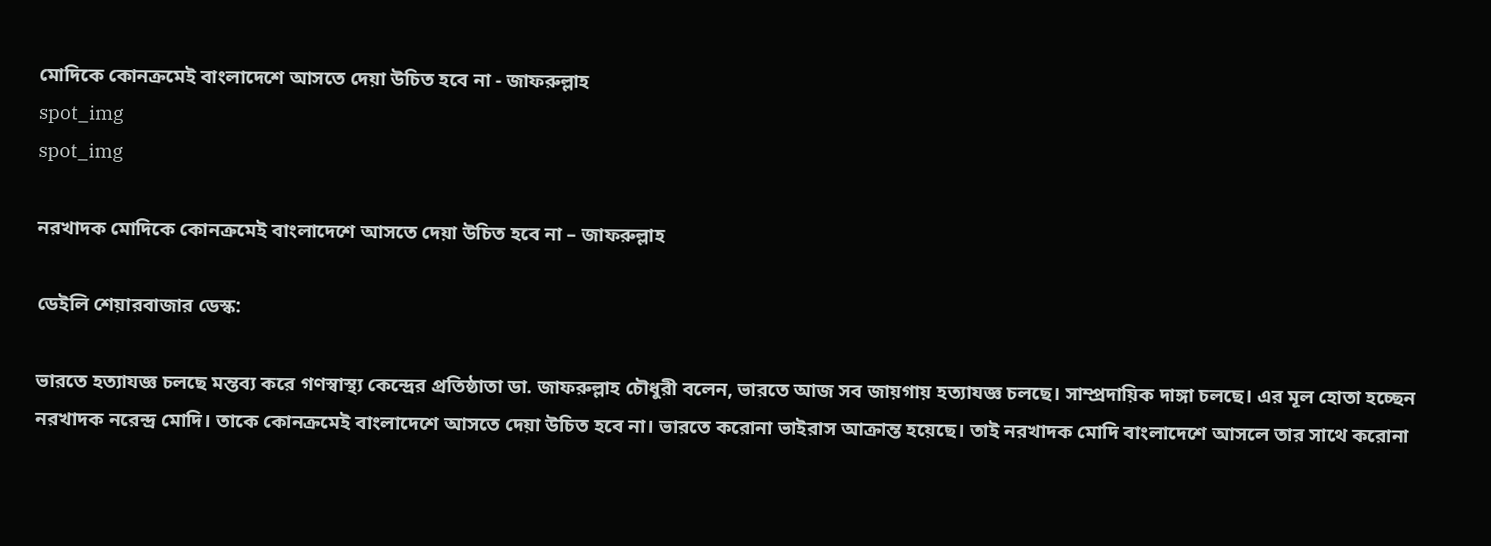মোদিকে কোনক্রমেই বাংলাদেশে আসতে দেয়া উচিত হবে না - জাফরুল্লাহ
spot_img
spot_img

নরখাদক মোদিকে কোনক্রমেই বাংলাদেশে আসতে দেয়া উচিত হবে না – জাফরুল্লাহ

ডেইলি শেয়ারবাজার ডেস্ক:

ভারতে হত্যাযজ্ঞ চলছে মন্তব্য করে গণস্বাস্থ্য কেন্দ্রের প্রতিষ্ঠাতা ডা. জাফরুল্লাহ চৌধুরী বলেন, ভারতে আজ সব জায়গায় হত্যাযজ্ঞ চলছে। সাম্প্রদায়িক দাঙ্গা চলছে। এর মূল হোতা হচ্ছেন নরখাদক নরেন্দ্র মোদি। তাকে কোনক্রমেই বাংলাদেশে আসতে দেয়া উচিত হবে না। ভারতে করোনা ভাইরাস আক্রান্ত হয়েছে। তাই নরখাদক মোদি বাংলাদেশে আসলে তার সাথে করোনা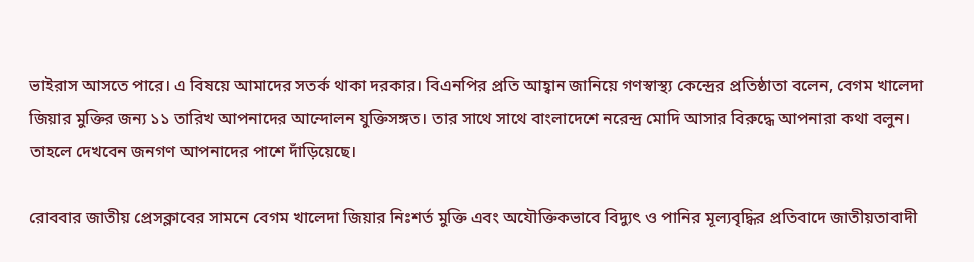ভাইরাস আসতে পারে। এ বিষয়ে আমাদের সতর্ক থাকা দরকার। বিএনপির প্রতি আহ্বান জানিয়ে গণস্বাস্থ্য কেন্দ্রের প্রতিষ্ঠাতা বলেন, বেগম খালেদা জিয়ার মুক্তির জন্য ১১ তারিখ আপনাদের আন্দোলন যুক্তিসঙ্গত। তার সাথে সাথে বাংলাদেশে নরেন্দ্র মোদি আসার বিরুদ্ধে আপনারা কথা বলুন। তাহলে দেখবেন জনগণ আপনাদের পাশে দাঁড়িয়েছে।

রোববার জাতীয় প্রেসক্লাবের সামনে বেগম খালেদা জিয়ার নিঃশর্ত মুক্তি এবং অযৌক্তিকভাবে বিদ্যুৎ ও পানির মূল্যবৃদ্ধির প্রতিবাদে জাতীয়তাবাদী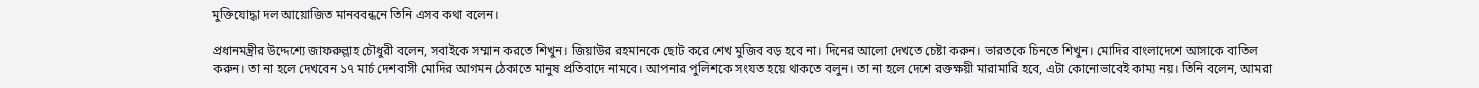মুক্তিযোদ্ধা দল আয়োজিত মানববন্ধনে তিনি এসব কথা বলেন।

প্রধানমন্ত্রীর উদ্দেশ্যে জাফরুল্লাহ চৌধুরী বলেন, সবাইকে সম্মান করতে শিখুন। জিয়াউর রহমানকে ছোট করে শেখ মুজিব বড় হবে না। দিনের আলো দেখতে চেষ্টা করুন। ভারতকে চিনতে শিখুন। মোদির বাংলাদেশে আসাকে বাতিল করুন। তা না হলে দেখবেন ১৭ মার্চ দেশবাসী মোদির আগমন ঠেকাতে মানুষ প্রতিবাদে নামবে। আপনার পুলিশকে সংযত হয়ে থাকতে বলুন। তা না হলে দেশে রক্তক্ষয়ী মারামারি হবে, এটা কোনোভাবেই কাম্য নয়। তিনি বলেন, আমরা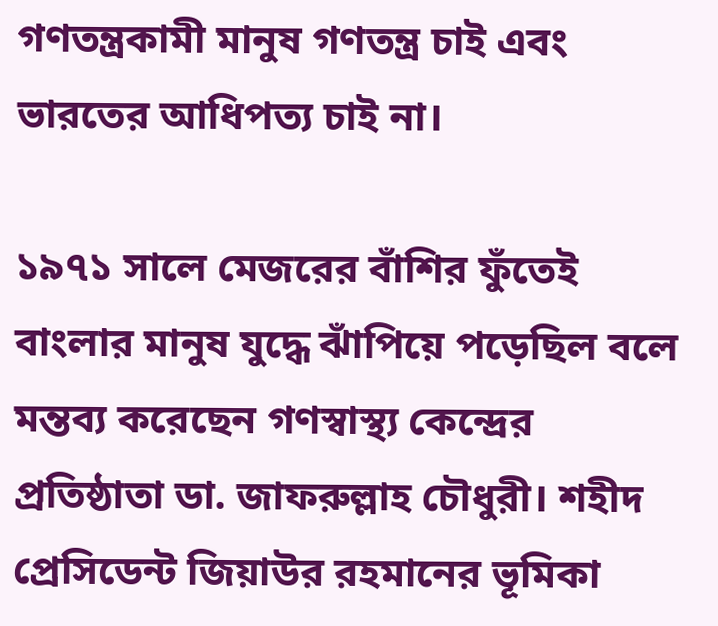গণতন্ত্রকামী মানুষ গণতন্ত্র চাই এবং ভারতের আধিপত্য চাই না।

১৯৭১ সালে মেজরের বাঁশির ফুঁতেই বাংলার মানুষ যুদ্ধে ঝাঁপিয়ে পড়েছিল বলে মন্তব্য করেছেন গণস্বাস্থ্য কেন্দ্রের প্রতিষ্ঠাতা ডা. জাফরুল্লাহ চৌধুরী। শহীদ প্রেসিডেন্ট জিয়াউর রহমানের ভূমিকা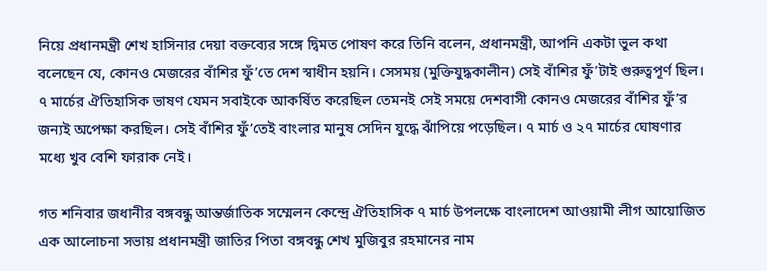নিয়ে প্রধানমন্ত্রী শেখ হাসিনার দেয়া বক্তব্যের সঙ্গে দ্বিমত পোষণ করে তিনি বলেন, প্রধানমন্ত্রী, আপনি একটা ভুল কথা বলেছেন যে, কোনও মেজরের বাঁশির ফুঁ’তে দেশ স্বাধীন হয়নি। সেসময় (মুক্তিযুদ্ধকালীন) সেই বাঁশির ফুঁ’টাই গুরুত্বপূর্ণ ছিল। ৭ মার্চের ঐতিহাসিক ভাষণ যেমন সবাইকে আকর্ষিত করেছিল তেমনই সেই সময়ে দেশবাসী কোনও মেজরের বাঁশির ফুঁ’র জন্যই অপেক্ষা করছিল। সেই বাঁশির ফুঁ’তেই বাংলার মানুষ সেদিন যুদ্ধে ঝাঁপিয়ে পড়েছিল। ৭ মার্চ ও ২৭ মার্চের ঘোষণার মধ্যে খুব বেশি ফারাক নেই।

গত শনিবার জধানীর বঙ্গবন্ধু আন্তর্জাতিক সম্মেলন কেন্দ্রে ঐতিহাসিক ৭ মার্চ উপলক্ষে বাংলাদেশ আওয়ামী লীগ আয়োজিত এক আলোচনা সভায় প্রধানমন্ত্রী জাতির পিতা বঙ্গবন্ধু শেখ মুজিবুর রহমানের নাম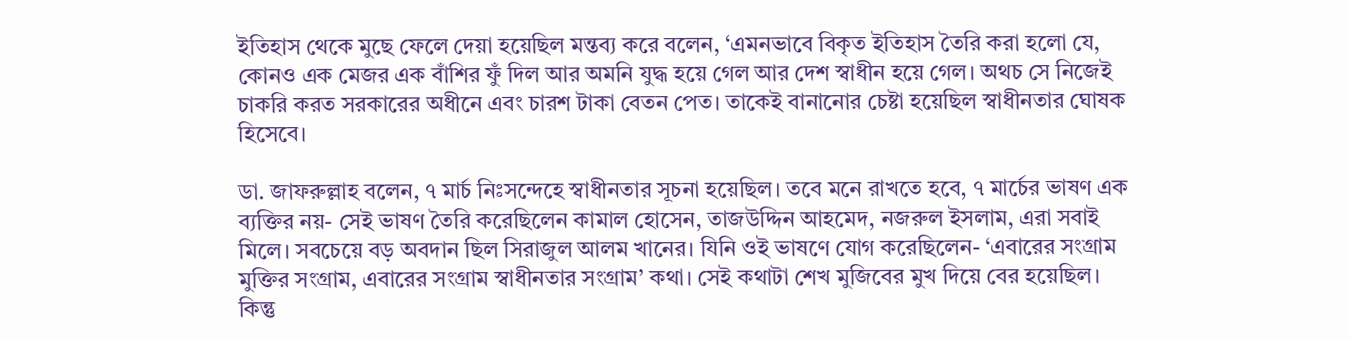ইতিহাস থেকে মুছে ফেলে দেয়া হয়েছিল মন্তব্য করে বলেন, ‘এমনভাবে বিকৃত ইতিহাস তৈরি করা হলো যে, কোনও এক মেজর এক বাঁশির ফুঁ দিল আর অমনি যুদ্ধ হয়ে গেল আর দেশ স্বাধীন হয়ে গেল। অথচ সে নিজেই চাকরি করত সরকারের অধীনে এবং চারশ টাকা বেতন পেত। তাকেই বানানোর চেষ্টা হয়েছিল স্বাধীনতার ঘোষক হিসেবে।

ডা. জাফরুল্লাহ বলেন, ৭ মার্চ নিঃসন্দেহে স্বাধীনতার সূচনা হয়েছিল। ত‌বে মনে রাখতে হবে, ৭ মার্চের ভাষণ এক ব্যক্তির নয়- সেই ভাষণ তৈরি করেছিলেন কামাল হোসেন, তাজউদ্দিন আহমেদ, নজরুল ইসলাম, এরা সবাই মিলে। সবচেয়ে বড় অবদান ছিল সিরাজুল আলম খানের। যিনি ওই ভাষণে যোগ করেছিলেন- ‘এবারের সংগ্রাম মুক্তির সংগ্রাম, এবারের সংগ্রাম স্বাধীনতার সংগ্রাম’ কথা। সেই কথাটা শেখ মুজিবের মুখ দিয়ে বের হয়েছিল। কিন্তু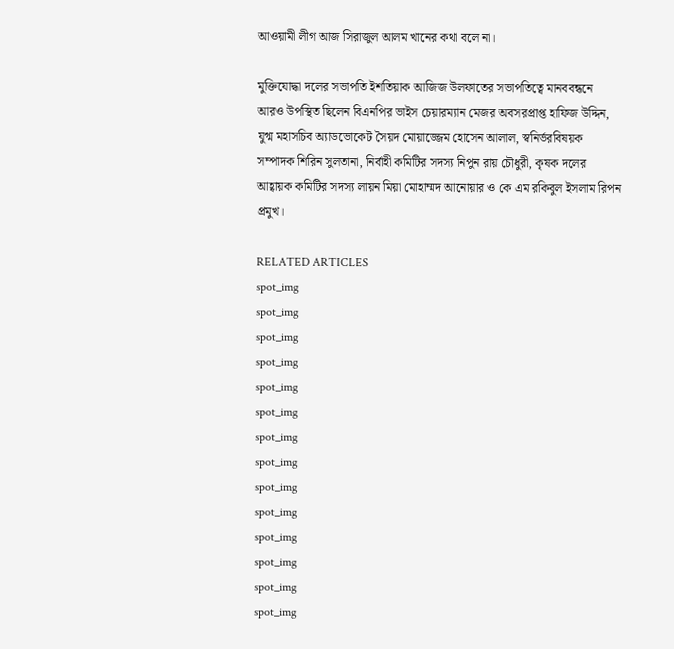আওয়ামী লীগ আজ সিরাজুল আলম খানের কথা বলে না।

মুক্তিযোদ্ধা দলের সভাপতি ইশতিয়াক আজিজ উলফাতের সভাপতিত্বে মানববন্ধনে আরও উপস্থিত ছিলেন বিএনপির ভাইস চেয়ারম্যান মেজর অবসরপ্রাপ্ত হাফিজ উদ্দিন, যুগ্ম মহাসচিব অ্যাডভোকেট সৈয়দ মোয়াজ্জেম হোসেন আলাল, স্বনির্ভরবিষয়ক সম্পাদক শিরিন সুলতানা, নির্বাহী কমিটির সদস্য নিপুন রায় চৌধুরী, কৃষক দলের আহ্বায়ক কমিটির সদস্য লায়ন মিয়া মোহাম্মদ আনোয়ার ও কে এম রকিবুল ইসলাম রিপন প্রমুখ।

RELATED ARTICLES
spot_img
spot_img
spot_img
spot_img
spot_img
spot_img
spot_img
spot_img
spot_img
spot_img
spot_img
spot_img
spot_img
spot_img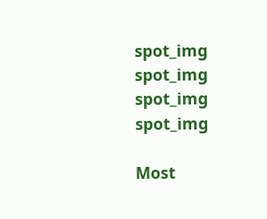spot_img
spot_img
spot_img
spot_img

Most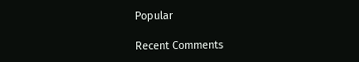Popular

Recent Comments